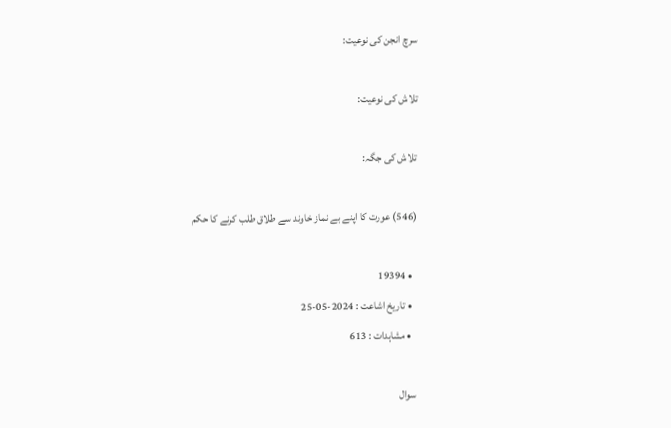سرچ انجن کی نوعیت:

تلاش کی نوعیت:

تلاش کی جگہ:

(546) عورت کا اپنے بے نماز خاوند سے طلاق طلب کرنے کا حکم

  • 19394
  • تاریخ اشاعت : 2024-05-25
  • مشاہدات : 613

سوال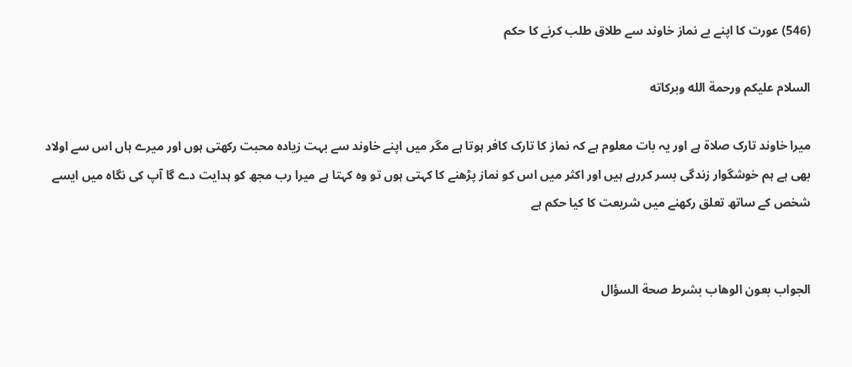(546) عورت کا اپنے بے نماز خاوند سے طلاق طلب کرنے کا حکم

السلام عليكم ورحمة الله وبركاته

میرا خاوند تارک صلاۃ ہے اور یہ بات معلوم ہے کہ نماز کا تارک کافر ہوتا ہے مگر میں اپنے خاوند سے بہت زیادہ محبت رکھتی ہوں اور میرے ہاں اس سے اولاد بھی ہے ہم خوشگوار زندگی بسر کررہے ہیں اور اکثر میں اس کو نماز پڑھنے کا کہتی ہوں تو وہ کہتا ہے میرا رب مجھ کو ہدایت دے گا آپ کی نگاہ میں ایسے شخص کے ساتھ تعلق رکھنے میں شریعت کا کیا حکم ہے


الجواب بعون الوهاب بشرط صحة السؤال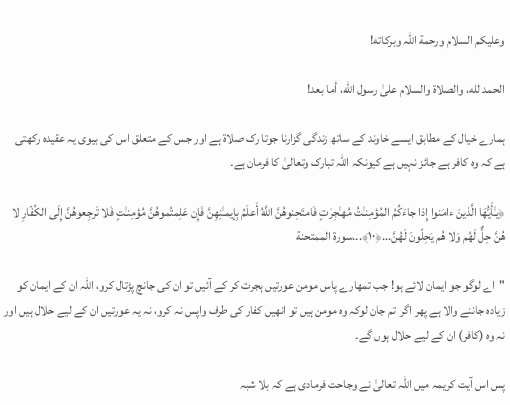وعلیکم السلام ورحمة اللہ وبرکاته!

الحمد لله، والصلاة والسلام علىٰ رسول الله، أما بعد!

ہمارے خیال کے مطابق ایسے خاوند کے ساتھ زندگی گزارنا جوتا رک صلاۃ ہے اور جس کے متعلق اس کی بیوی یہ عقیدہ رکھتی ہے کہ وہ کافر ہے جائز نہیں ہے کیونکہ اللہ تبارک وتعالیٰ کا فرمان ہے۔

﴿يـٰأَيُّهَا الَّذينَ ءامَنوا إِذا جاءَكُمُ المُؤمِنـٰتُ مُهـٰجِر‌ٰتٍ فَامتَحِنوهُنَّ اللَّهُ أَعلَمُ بِإيمـٰنِهِنَّ فَإِن عَلِمتُموهُنَّ مُؤمِنـٰتٍ فَلا تَرجِعوهُنَّ إِلَى الكُفّارِ لا هُنَّ حِلٌّ لَهُم وَلا هُم يَحِلّونَ لَهُنَّ...﴿١٠﴾...سورة الممتحنة

"اے لوگو جو ایمان لائے ہو! جب تمھارے پاس مومن عورتیں ہجرت کر کے آئیں تو ان کی جانچ پڑتال کرو، اللہ ان کے ایمان کو زیادہ جاننے والا ہے پھر اگر  تم جان لوکہ وہ مومن ہیں تو انھیں کفار کی طرف واپس نہ کرو، نہ یہ عورتیں ان کے لیے حلال ہیں اور نہ وہ (کافر) ان کے لیے حلال ہوں گے۔

پس اس آیت کریمہ میں اللہ تعالیٰ نے وجاحت فرمادی ہے کہ بلا شبہ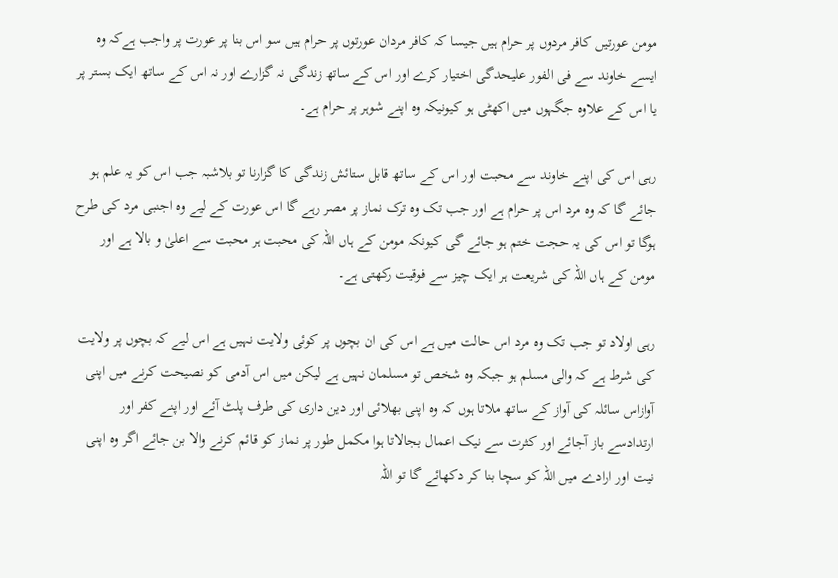مومن عورتیں کافر مردوں پر حرام ہیں جیسا کہ کافر مردان عورتوں پر حرام ہیں سو اس بنا پر عورت پر واجب ہےکہ وہ ایسے خاوند سے فی الفور علیحدگی اختیار کرے اور اس کے ساتھ زندگی نہ گزارے اور نہ اس کے ساتھ ایک بستر پر یا اس کے علاوہ جگہوں میں اکھٹی ہو کیونیکہ وہ اپنے شوہر پر حرام ہے۔

رہی اس کی اپنے خاوند سے محبت اور اس کے ساتھ قابل ستائش زندگی کا گزارنا تو بلاشبہ جب اس کو یہ علم ہو جائے گا کہ وہ مرد اس پر حرام ہے اور جب تک وہ ترک نماز پر مصر رہے گا اس عورت کے لیے وہ اجنبی مرد کی طرح ہوگا تو اس کی یہ حجت ختم ہو جائے گی کیونکہ مومن کے ہاں اللہ کی محبت ہر محبت سے اعلیٰ و بالا ہے اور مومن کے ہاں اللہ کی شریعت ہر ایک چیز سے فوقیت رکھتی ہے۔

رہی اولاد تو جب تک وہ مرد اس حالت میں ہے اس کی ان بچوں پر کوئی ولایت نہیں ہے اس لیے کہ بچوں پر ولایت کی شرط ہے کہ والی مسلم ہو جبکہ وہ شخص تو مسلمان نہیں ہے لیکن میں اس آدمی کو نصیحت کرنے میں اپنی آوازاس سائلہ کی آواز کے ساتھ ملاتا ہوں کہ وہ اپنی بھلائی اور دین داری کی طرف پلٹ آئے اور اپنے کفر اور ارتدادسے باز آجائے اور کثرت سے نیک اعمال بجالاتا ہوا مکمل طور پر نماز کو قائم کرنے والا بن جائے اگر وہ اپنی نیت اور ارادے میں اللہ کو سچا بنا کر دکھائے گا تو اللہ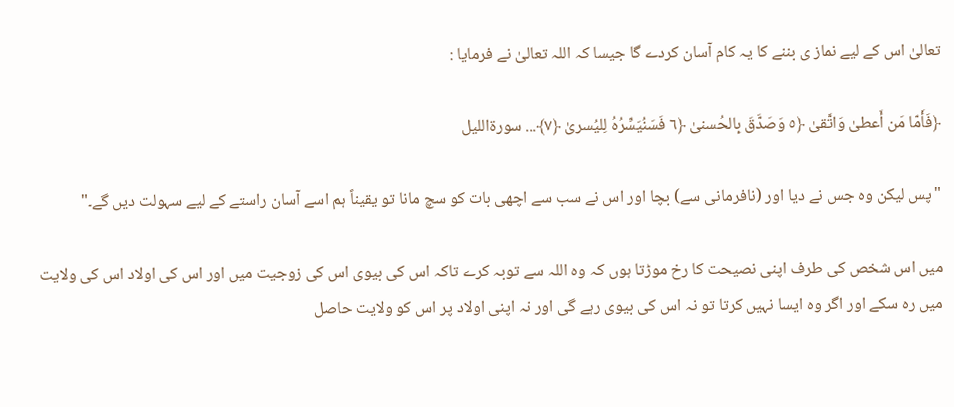تعالیٰ اس کے لیے نماز ی بننے کا یہ کام آسان کردے گا جیسا کہ اللہ تعالیٰ نے فرمایا :

﴿فَأَمّا مَن أَعطىٰ وَاتَّقىٰ ﴿٥ وَصَدَّقَ بِالحُسنىٰ ﴿٦ فَسَنُيَسِّرُهُ لِليُسرىٰ ﴿٧﴾... سورةالليل

"پس لیکن وہ جس نے دیا اور (نافرمانی سے) بچا اور اس نے سب سے اچھی بات کو سچ مانا تو یقیناً ہم اسے آسان راستے کے لیے سہولت دیں گے۔"

میں اس شخص کی طرف اپنی نصیحت کا رخ موڑتا ہوں کہ وہ اللہ سے توبہ کرے تاکہ اس کی بیوی اس کی زوجیت میں اور اس کی اولاد اس کی ولایت میں رہ سکے اور اگر وہ ایسا نہیں کرتا تو نہ اس کی بیوی رہے گی اور نہ اپنی اولاد پر اس کو ولایت حاصل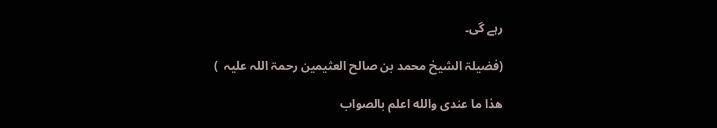رہے گی۔

(فضیلۃ الشیخ محمد بن صالح العثیمین رحمۃ اللہ علیہ  )

ھذا ما عندی والله اعلم بالصواب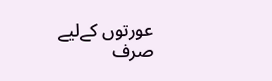عورتوں کےلیے صرف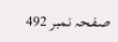صفحہ نمبر 492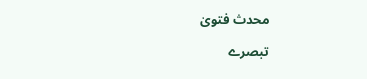محدث فتویٰ

تبصرے